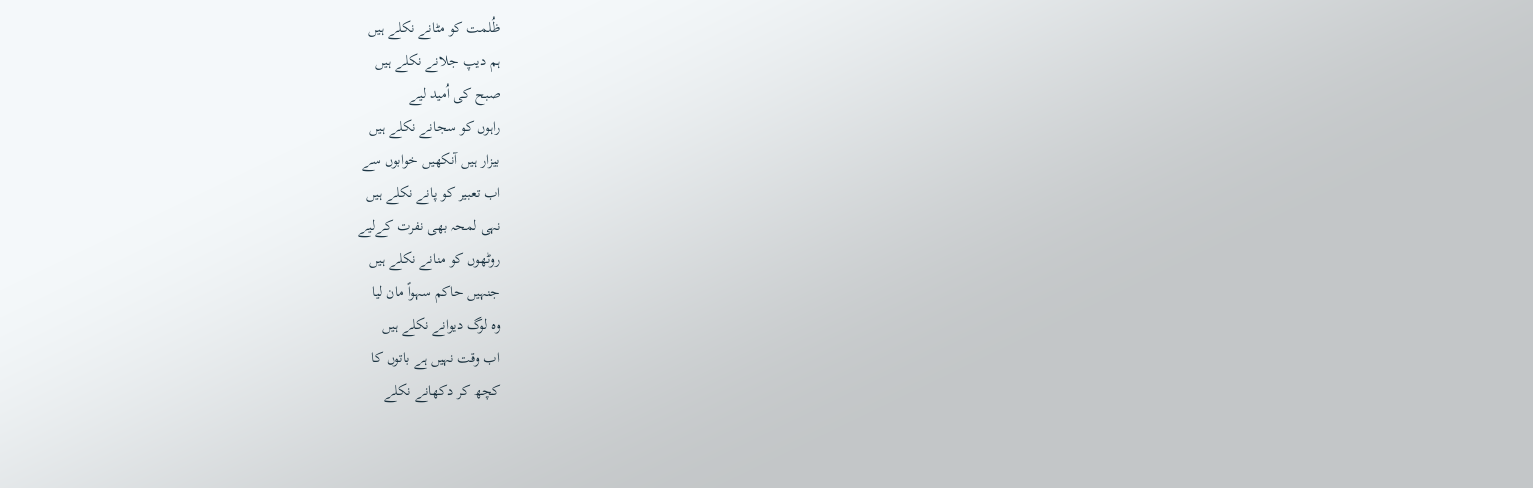ظُلمت کو مٹانے نکلے ہیں
ہم دیپ جلانے نکلے ہیں
صبح کی اُمید لیے
راہوں کو سجانے نکلے ہیں
بیزار ہیں آنکھیں خوابوں سے
اب تعبیر کو پانے نکلے ہیں
نہی لمحہ بھی نفرت کےلیے
روٹھوں کو منانے نکلے ہیں
جنہیں حاکم سہواً مان لیا
وہ لوگ دیوانے نکلے ہیں
اب وقت نہیں ہے باتوں کا
کچھ کر دکھانے نکلے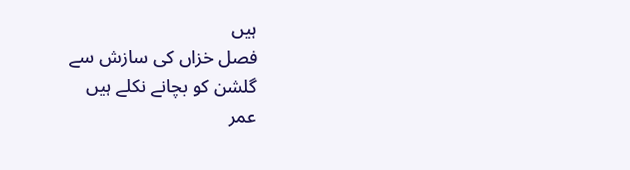ہیں
فصل خزاں کی سازش سے
گلشن کو بچانے نکلے ہیں
عمر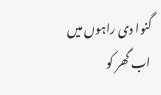گنوا دی راہوں میں
اب گھر کو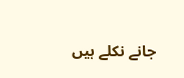جانے نکلے ہیں